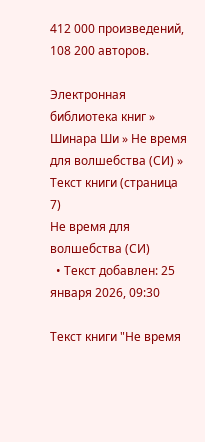412 000 произведений, 108 200 авторов.

Электронная библиотека книг » Шинара Ши » Не время для волшебства (СИ) » Текст книги (страница 7)
Не время для волшебства (СИ)
  • Текст добавлен: 25 января 2026, 09:30

Текст книги "Не время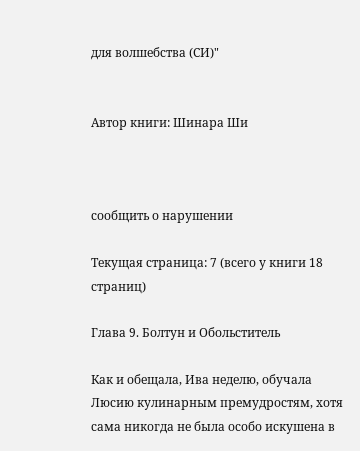для волшебства (СИ)"


Автор книги: Шинара Ши



сообщить о нарушении

Текущая страница: 7 (всего у книги 18 страниц)

Глава 9. Болтун и Обольститель

Как и обещала, Ива неделю, обучала Люсию кулинарным премудростям, хотя сама никогда не была особо искушена в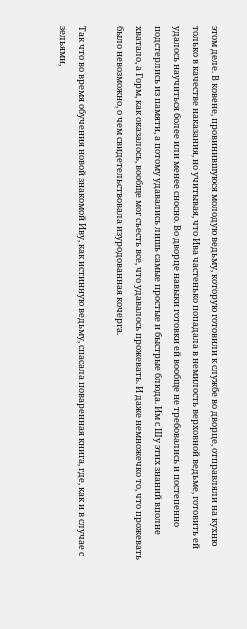этом деле. В ковене, провинившуюся молодую ведьму, которую готовили к службе во дворце, отправляли на кухню только в качестве наказания, но учитывая, что Ива частенько попадала в немилость верховной ведьме, готовить ей удалось научиться более или менее сносно. Во дворце навыки готовки ей вообще не требовались и постепенно подстерлись из памяти, а потому удавались лишь самые простые и быстрые блюда. Им с Шу этих знаний вполне хватало, а Горм, как оказалось, вообще мог съесть все, что удавалось прожевать. И даже немножечко то, что прожевать было невозможно, о чем свидетельствовала изуродованная кочерга.

Так что во время обучения новой знакомой Иву, как истинную ведьму, спасала поваренная книга, где, как и в случае с зельями,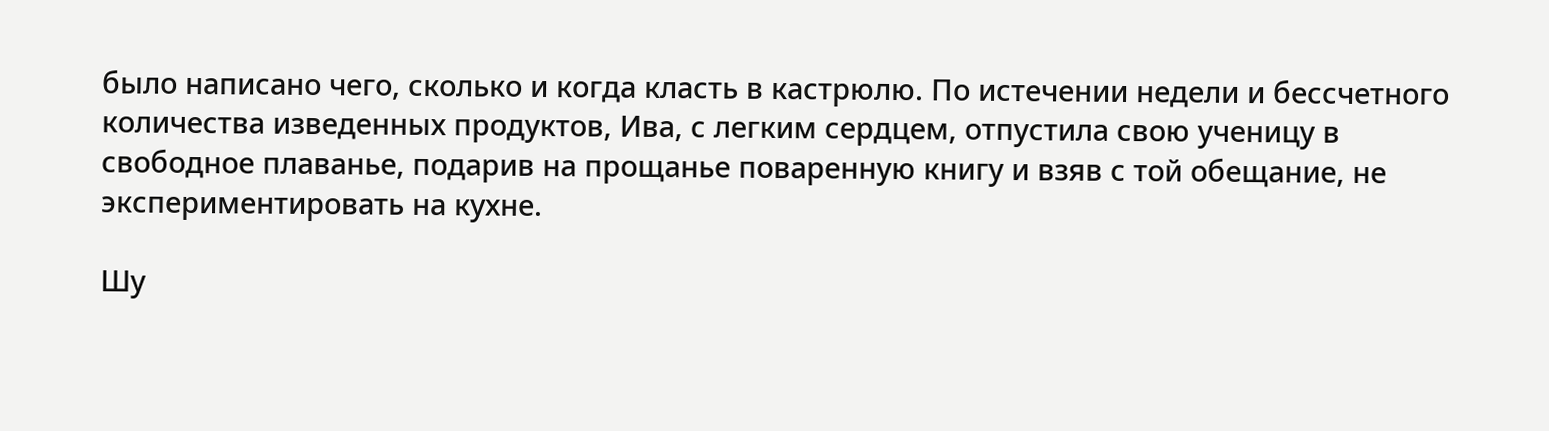было написано чего, сколько и когда класть в кастрюлю. По истечении недели и бессчетного количества изведенных продуктов, Ива, с легким сердцем, отпустила свою ученицу в свободное плаванье, подарив на прощанье поваренную книгу и взяв с той обещание, не экспериментировать на кухне.

Шу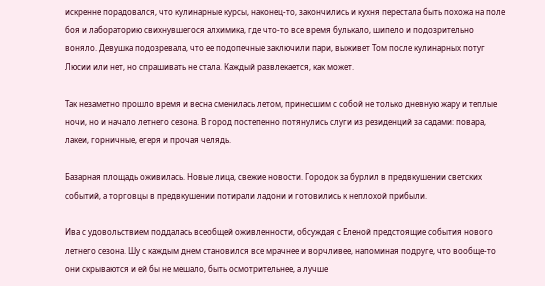искренне порадовался, что кулинарные курсы, наконец-то, закончились и кухня перестала быть похожа на поле боя и лабораторию свихнувшегося алхимика, где что-то все время булькало, шипело и подозрительно воняло. Девушка подозревала, что ее подопечные заключили пари, выживет Том после кулинарных потуг Люсии или нет, но спрашивать не стала. Каждый развлекается, как может.

Так незаметно прошло время и весна сменилась летом, принесшим с собой не только дневную жару и теплые ночи, но и начало летнего сезона. В город постепенно потянулись слуги из резиденций за садами: повара, лакеи, горничные, егеря и прочая челядь.

Базарная площадь оживилась. Новые лица, свежие новости. Городок за бурлил в предвкушении светских событий, а торговцы в предвкушении потирали ладони и готовились к неплохой прибыли.

Ива с удовольствием поддалась всеобщей оживленности, обсуждая с Еленой предстоящие события нового летнего сезона. Шу с каждым днем становился все мрачнее и ворчливее, напоминая подруге, что вообще-то они скрываются и ей бы не мешало, быть осмотрительнее, а лучше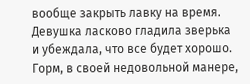вообще закрыть лавку на время. Девушка ласково гладила зверька и убеждала, что все будет хорошо. Горм, в своей недовольной манере,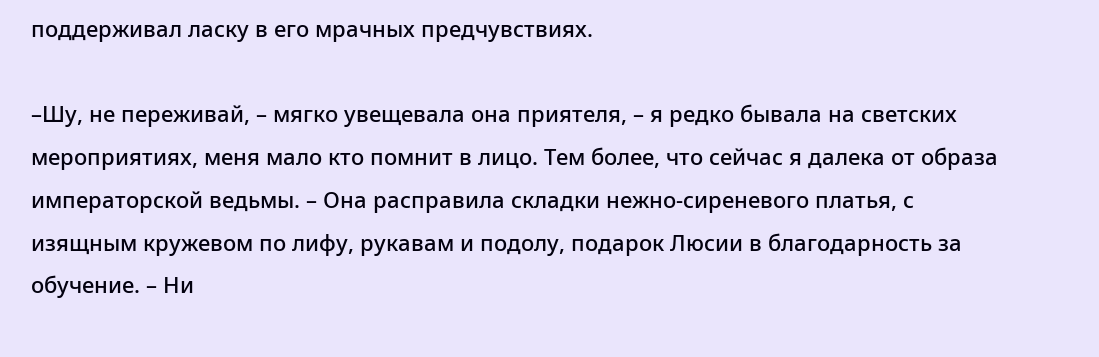поддерживал ласку в его мрачных предчувствиях.

–Шу, не переживай, – мягко увещевала она приятеля, – я редко бывала на светских мероприятиях, меня мало кто помнит в лицо. Тем более, что сейчас я далека от образа императорской ведьмы. – Она расправила складки нежно-сиреневого платья, с изящным кружевом по лифу, рукавам и подолу, подарок Люсии в благодарность за обучение. – Ни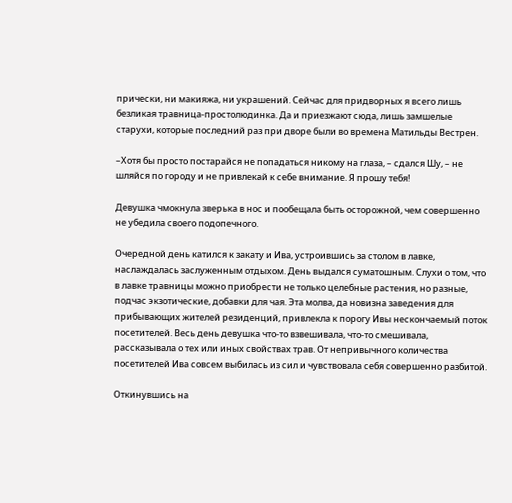прически, ни макияжа, ни украшений. Сейчас для придворных я всего лишь безликая травница-простолюдинка. Да и приезжают сюда, лишь замшелые старухи, которые последний раз при дворе были во времена Матильды Вестрен.

–Хотя бы просто постарайся не попадаться никому на глаза, – сдался Шу, – не шляйся по городу и не привлекай к себе внимание. Я прошу тебя!

Девушка чмокнула зверька в нос и пообещала быть осторожной, чем совершенно не убедила своего подопечного.

Очередной день катился к закату и Ива, устроившись за столом в лавке, наслаждалась заслуженным отдыхом. День выдался суматошным. Слухи о том, что в лавке травницы можно приобрести не только целебные растения, но разные, подчас экзотические, добавки для чая. Эта молва, да новизна заведения для прибывающих жителей резиденций, привлекла к порогу Ивы нескончаемый поток посетителей. Весь день девушка что-то взвешивала, что-то смешивала, рассказывала о тех или иных свойствах трав. От непривычного количества посетителей Ива совсем выбилась из сил и чувствовала себя совершенно разбитой.

Откинувшись на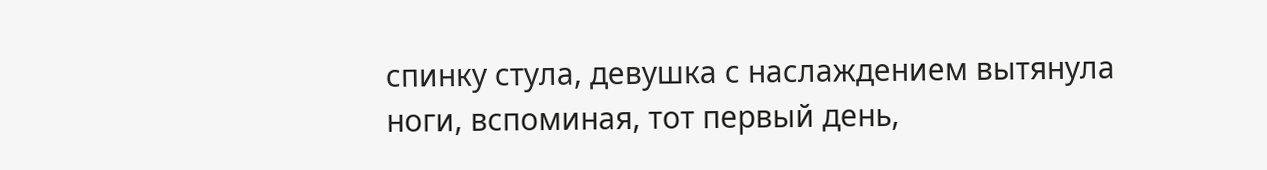спинку стула, девушка с наслаждением вытянула ноги, вспоминая, тот первый день,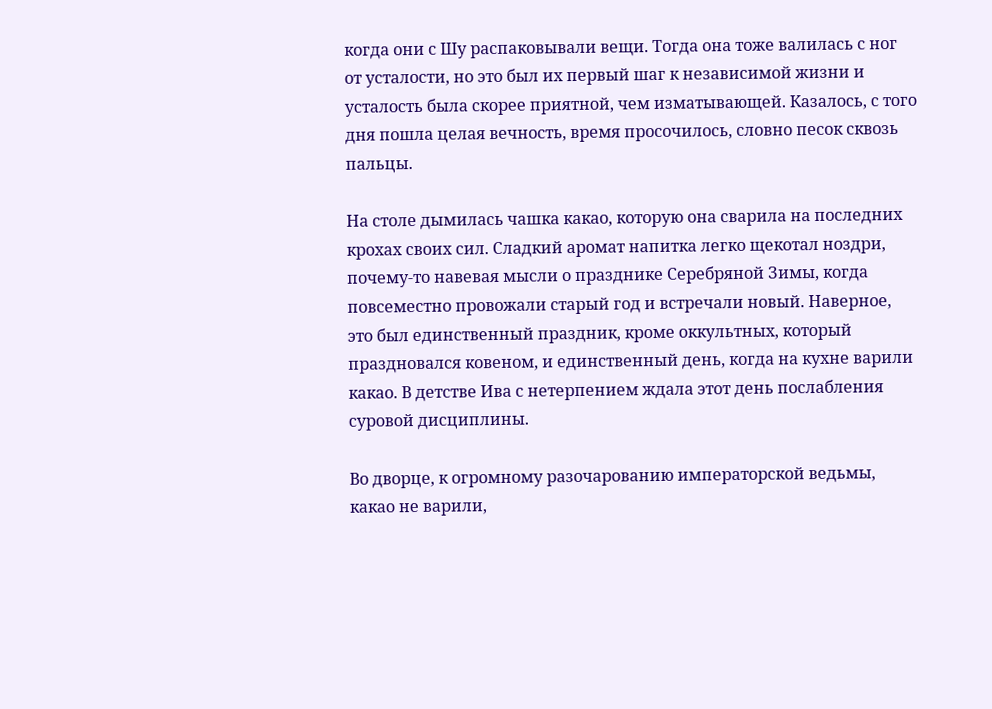когда они с Шу распаковывали вещи. Тогда она тоже валилась с ног от усталости, но это был их первый шаг к независимой жизни и усталость была скорее приятной, чем изматывающей. Казалось, с того дня пошла целая вечность, время просочилось, словно песок сквозь пальцы.

На столе дымилась чашка какао, которую она сварила на последних крохах своих сил. Сладкий аромат напитка легко щекотал ноздри, почему-то навевая мысли о празднике Серебряной Зимы, когда повсеместно провожали старый год и встречали новый. Наверное, это был единственный праздник, кроме оккультных, который праздновался ковеном, и единственный день, когда на кухне варили какао. В детстве Ива с нетерпением ждала этот день послабления суровой дисциплины.

Во дворце, к огромному разочарованию императорской ведьмы, какао не варили,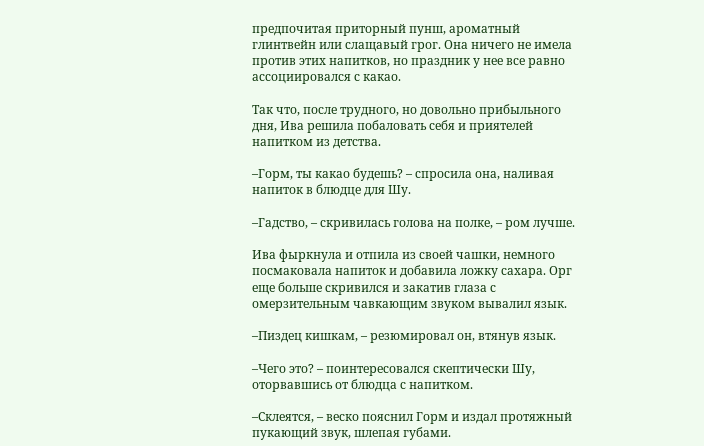предпочитая приторный пунш, ароматный глинтвейн или слащавый грог. Она ничего не имела против этих напитков, но праздник у нее все равно ассоциировался с какао.

Так что, после трудного, но довольно прибыльного дня, Ива решила побаловать себя и приятелей напитком из детства.

–Горм, ты какао будешь? – спросила она, наливая напиток в блюдце для Шу.

–Гадство, – скривилась голова на полке, – ром лучше.

Ива фыркнула и отпила из своей чашки, немного посмаковала напиток и добавила ложку сахара. Орг еще больше скривился и закатив глаза с омерзительным чавкающим звуком вывалил язык.

–Пиздец кишкам, – резюмировал он, втянув язык.

–Чего это? – поинтересовался скептически Шу, оторвавшись от блюдца с напитком.

–Склеятся, – веско пояснил Горм и издал протяжный пукающий звук, шлепая губами.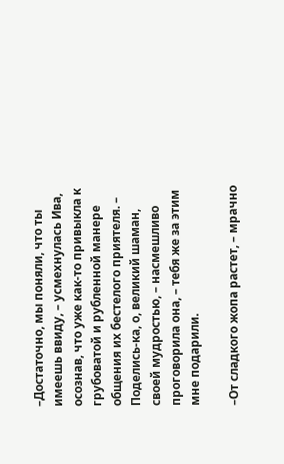–Достаточно, мы поняли, что ты имеешь ввиду, – усмехнулась Ива, осознав, что уже как-то привыкла к грубоватой и рубленной манере общения их бестелого приятеля. – Поделись-ка, о, великий шаман, своей мудростью, – насмешливо проговорила она, – тебя же за этим мне подарили.

–От сладкого жопа растет, – мрачно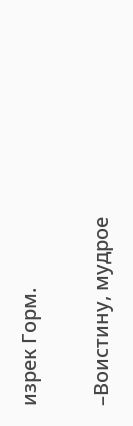изрек Горм.

–Воистину, мудрое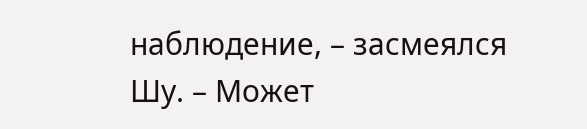наблюдение, – засмеялся Шу. – Может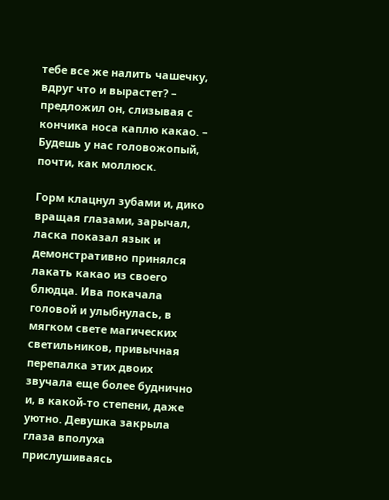тебе все же налить чашечку, вдруг что и вырастет? – предложил он, слизывая с кончика носа каплю какао. – Будешь у нас головожопый, почти, как моллюск.

Горм клацнул зубами и, дико вращая глазами, зарычал, ласка показал язык и демонстративно принялся лакать какао из своего блюдца. Ива покачала головой и улыбнулась, в мягком свете магических светильников, привычная перепалка этих двоих звучала еще более буднично и, в какой-то степени, даже уютно. Девушка закрыла глаза вполуха прислушиваясь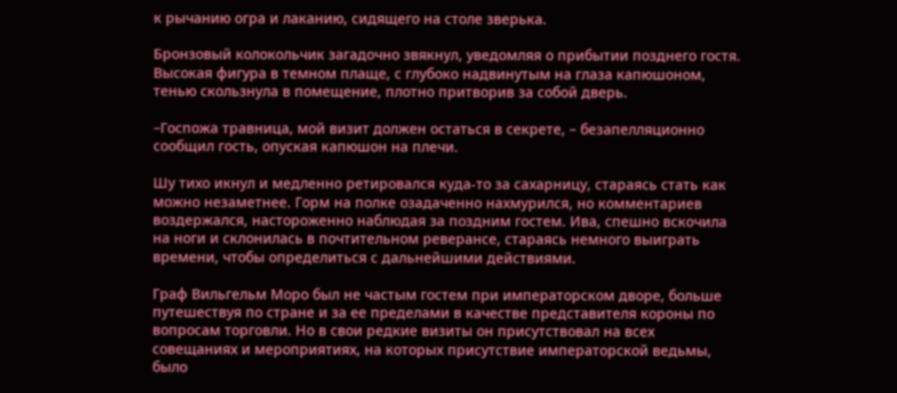к рычанию огра и лаканию, сидящего на столе зверька.

Бронзовый колокольчик загадочно звякнул, уведомляя о прибытии позднего гостя. Высокая фигура в темном плаще, с глубоко надвинутым на глаза капюшоном, тенью скользнула в помещение, плотно притворив за собой дверь.

–Госпожа травница, мой визит должен остаться в секрете, – безапелляционно сообщил гость, опуская капюшон на плечи.

Шу тихо икнул и медленно ретировался куда-то за сахарницу, стараясь стать как можно незаметнее. Горм на полке озадаченно нахмурился, но комментариев воздержался, настороженно наблюдая за поздним гостем. Ива, спешно вскочила на ноги и склонилась в почтительном реверансе, стараясь немного выиграть времени, чтобы определиться с дальнейшими действиями.

Граф Вильгельм Моро был не частым гостем при императорском дворе, больше путешествуя по стране и за ее пределами в качестве представителя короны по вопросам торговли. Но в свои редкие визиты он присутствовал на всех совещаниях и мероприятиях, на которых присутствие императорской ведьмы, было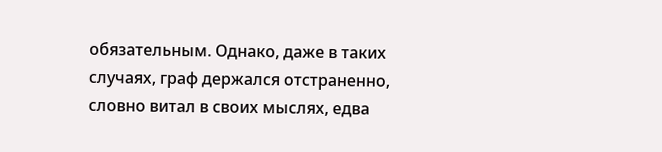обязательным. Однако, даже в таких случаях, граф держался отстраненно, словно витал в своих мыслях, едва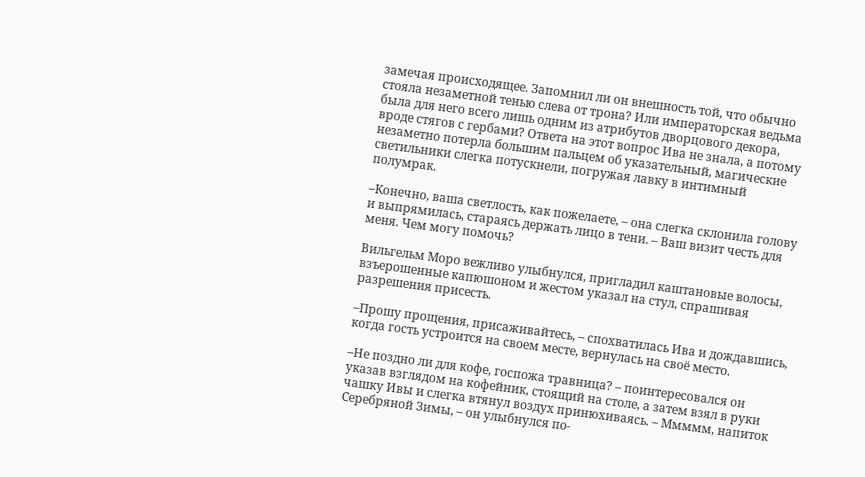замечая происходящее. Запомнил ли он внешность той, что обычно стояла незаметной тенью слева от трона? Или императорская ведьма была для него всего лишь одним из атрибутов дворцового декора, вроде стягов с гербами? Ответа на этот вопрос Ива не знала, а потому незаметно потерла большим пальцем об указательный, магические светильники слегка потускнели, погружая лавку в интимный полумрак.

–Конечно, ваша светлость, как пожелаете, – она слегка склонила голову и выпрямилась, стараясь держать лицо в тени. – Ваш визит честь для меня. Чем могу помочь?

Вильгельм Моро вежливо улыбнулся, пригладил каштановые волосы, взъерошенные капюшоном и жестом указал на стул, спрашивая разрешения присесть.

–Прошу прощения, присаживайтесь, – спохватилась Ива и дождавшись, когда гость устроится на своем месте, вернулась на своё место.

–Не поздно ли для кофе, госпожа травница? – поинтересовался он указав взглядом на кофейник, стоящий на столе, а затем взял в руки чашку Ивы и слегка втянул воздух принюхиваясь. – Ммммм, напиток Серебряной Зимы, – он улыбнулся по-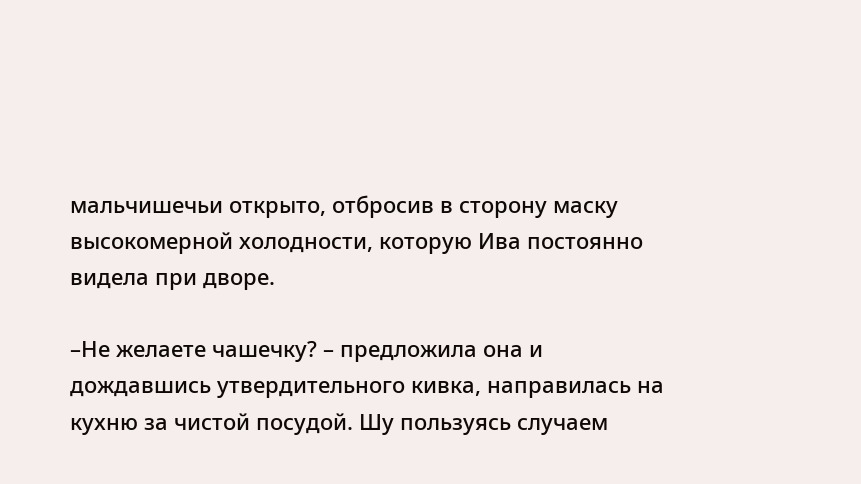мальчишечьи открыто, отбросив в сторону маску высокомерной холодности, которую Ива постоянно видела при дворе.

–Не желаете чашечку? – предложила она и дождавшись утвердительного кивка, направилась на кухню за чистой посудой. Шу пользуясь случаем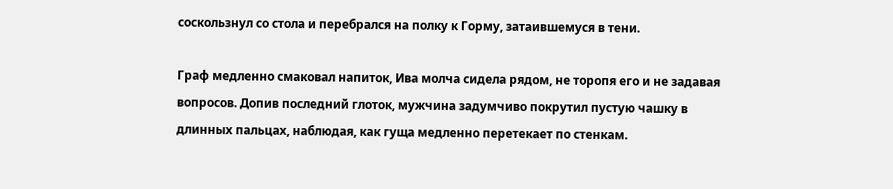соскользнул со стола и перебрался на полку к Горму, затаившемуся в тени.

Граф медленно смаковал напиток, Ива молча сидела рядом, не торопя его и не задавая вопросов. Допив последний глоток, мужчина задумчиво покрутил пустую чашку в длинных пальцах, наблюдая, как гуща медленно перетекает по стенкам.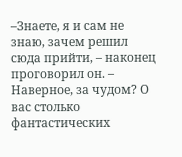–Знаете, я и сам не знаю, зачем решил сюда прийти, – наконец проговорил он. – Наверное, за чудом? О вас столько фантастических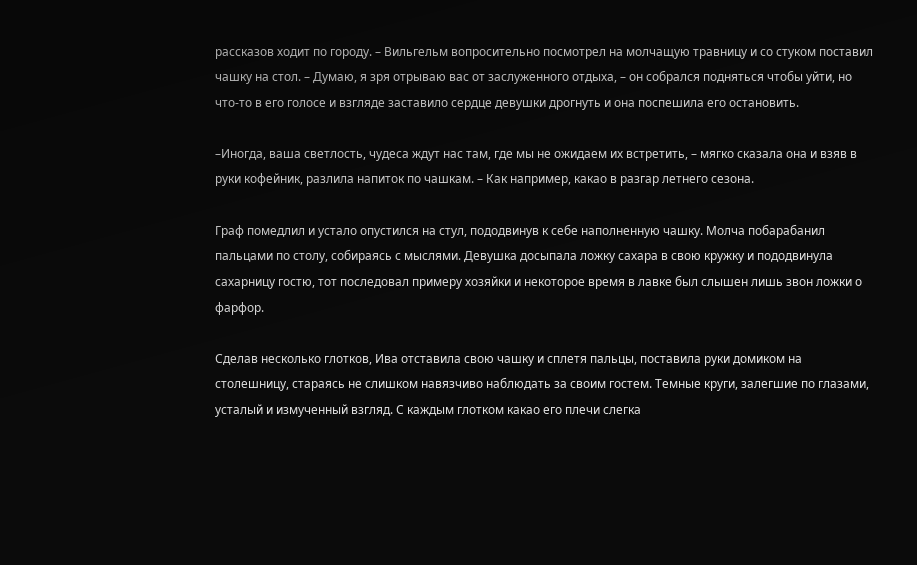рассказов ходит по городу. – Вильгельм вопросительно посмотрел на молчащую травницу и со стуком поставил чашку на стол. – Думаю, я зря отрываю вас от заслуженного отдыха, – он собрался подняться чтобы уйти, но что-то в его голосе и взгляде заставило сердце девушки дрогнуть и она поспешила его остановить.

–Иногда, ваша светлость, чудеса ждут нас там, где мы не ожидаем их встретить, – мягко сказала она и взяв в руки кофейник, разлила напиток по чашкам. – Как например, какао в разгар летнего сезона.

Граф помедлил и устало опустился на стул, пододвинув к себе наполненную чашку. Молча побарабанил пальцами по столу, собираясь с мыслями. Девушка досыпала ложку сахара в свою кружку и пододвинула сахарницу гостю, тот последовал примеру хозяйки и некоторое время в лавке был слышен лишь звон ложки о фарфор.

Сделав несколько глотков, Ива отставила свою чашку и сплетя пальцы, поставила руки домиком на столешницу, стараясь не слишком навязчиво наблюдать за своим гостем. Темные круги, залегшие по глазами, усталый и измученный взгляд. С каждым глотком какао его плечи слегка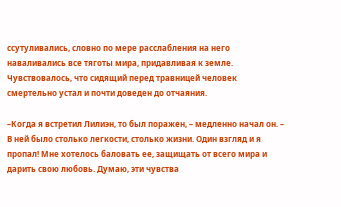ссутуливались, словно по мере расслабления на него наваливались все тяготы мира, придавливая к земле. Чувствовалось, что сидящий перед травницей человек смертельно устал и почти доведен до отчаяния.

–Когда я встретил Лилиэн, то был поражен, – медленно начал он. – В ней было столько легкости, столько жизни. Один взгляд и я пропал! Мне хотелось баловать ее, защищать от всего мира и дарить свою любовь. Думаю, эти чувства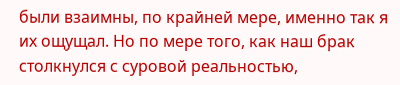были взаимны, по крайней мере, именно так я их ощущал. Но по мере того, как наш брак столкнулся с суровой реальностью,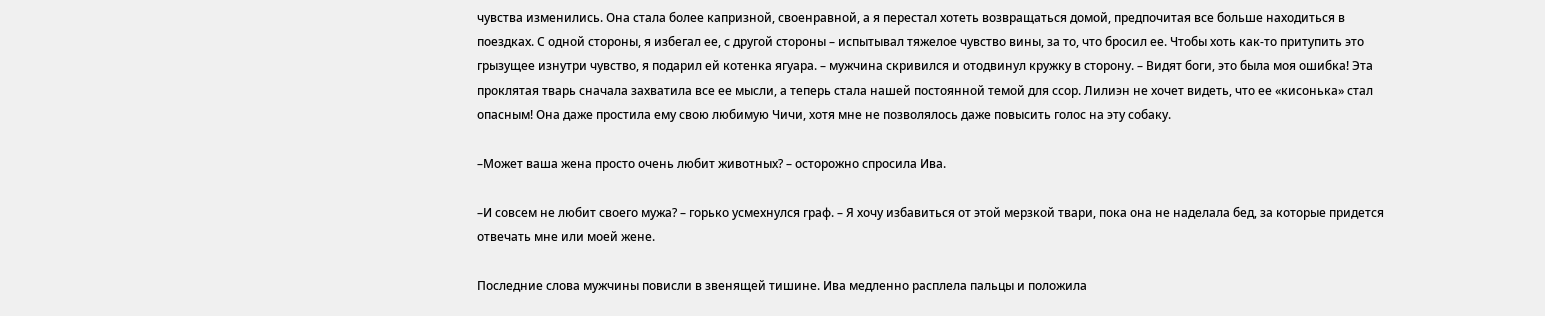чувства изменились. Она стала более капризной, своенравной, а я перестал хотеть возвращаться домой, предпочитая все больше находиться в поездках. С одной стороны, я избегал ее, с другой стороны – испытывал тяжелое чувство вины, за то, что бросил ее. Чтобы хоть как-то притупить это грызущее изнутри чувство, я подарил ей котенка ягуара. – мужчина скривился и отодвинул кружку в сторону. – Видят боги, это была моя ошибка! Эта проклятая тварь сначала захватила все ее мысли, а теперь стала нашей постоянной темой для ссор. Лилиэн не хочет видеть, что ее «кисонька» стал опасным! Она даже простила ему свою любимую Чичи, хотя мне не позволялось даже повысить голос на эту собаку.

–Может ваша жена просто очень любит животных? – осторожно спросила Ива.

–И совсем не любит своего мужа? – горько усмехнулся граф. – Я хочу избавиться от этой мерзкой твари, пока она не наделала бед, за которые придется отвечать мне или моей жене.

Последние слова мужчины повисли в звенящей тишине. Ива медленно расплела пальцы и положила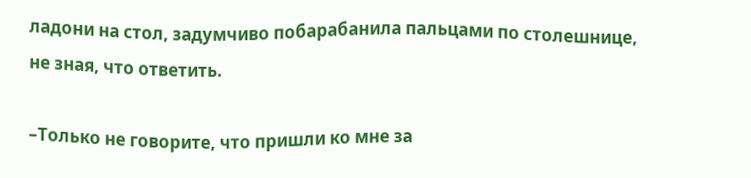ладони на стол, задумчиво побарабанила пальцами по столешнице, не зная, что ответить.

–Только не говорите, что пришли ко мне за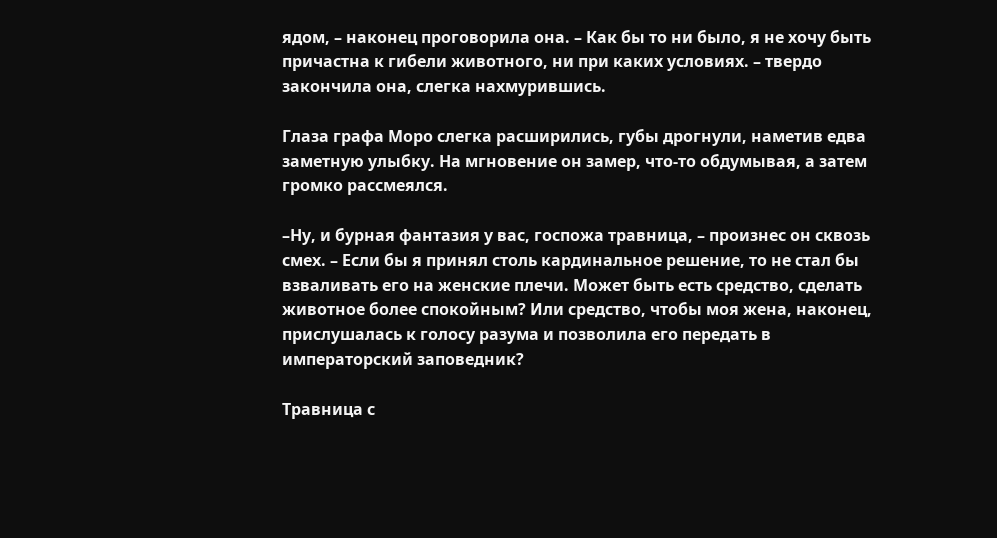ядом, – наконец проговорила она. – Как бы то ни было, я не хочу быть причастна к гибели животного, ни при каких условиях. – твердо закончила она, слегка нахмурившись.

Глаза графа Моро слегка расширились, губы дрогнули, наметив едва заметную улыбку. На мгновение он замер, что-то обдумывая, а затем громко рассмеялся.

–Ну, и бурная фантазия у вас, госпожа травница, – произнес он сквозь смех. – Если бы я принял столь кардинальное решение, то не стал бы взваливать его на женские плечи. Может быть есть средство, сделать животное более спокойным? Или средство, чтобы моя жена, наконец, прислушалась к голосу разума и позволила его передать в императорский заповедник?

Травница с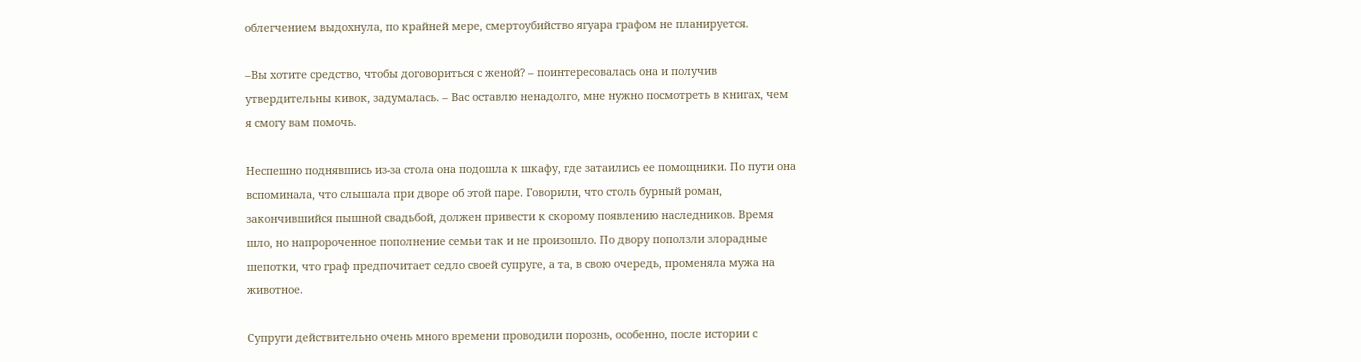облегчением выдохнула, по крайней мере, смертоубийство ягуара графом не планируется.

–Вы хотите средство, чтобы договориться с женой? – поинтересовалась она и получив утвердительны кивок, задумалась. – Вас оставлю ненадолго, мне нужно посмотреть в книгах, чем я смогу вам помочь.

Неспешно поднявшись из-за стола она подошла к шкафу, где затаились ее помощники. По пути она вспоминала, что слышала при дворе об этой паре. Говорили, что столь бурный роман, закончившийся пышной свадьбой, должен привести к скорому появлению наследников. Время шло, но напророченное пополнение семьи так и не произошло. По двору поползли злорадные шепотки, что граф предпочитает седло своей супруге, а та, в свою очередь, променяла мужа на животное.

Супруги действительно очень много времени проводили порознь, особенно, после истории с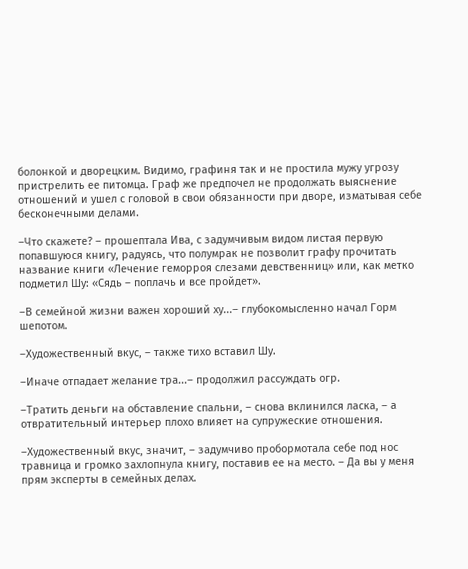болонкой и дворецким. Видимо, графиня так и не простила мужу угрозу пристрелить ее питомца. Граф же предпочел не продолжать выяснение отношений и ушел с головой в свои обязанности при дворе, изматывая себе бесконечными делами.

–Что скажете? – прошептала Ива, с задумчивым видом листая первую попавшуюся книгу, радуясь, что полумрак не позволит графу прочитать название книги «Лечение геморроя слезами девственниц» или, как метко подметил Шу: «Сядь – поплачь и все пройдет».

–В семейной жизни важен хороший ху...– глубокомысленно начал Горм шепотом.

–Художественный вкус, – также тихо вставил Шу.

–Иначе отпадает желание тра...– продолжил рассуждать огр.

–Тратить деньги на обставление спальни, – снова вклинился ласка, – а отвратительный интерьер плохо влияет на супружеские отношения.

–Художественный вкус, значит, – задумчиво пробормотала себе под нос травница и громко захлопнула книгу, поставив ее на место. – Да вы у меня прям эксперты в семейных делах.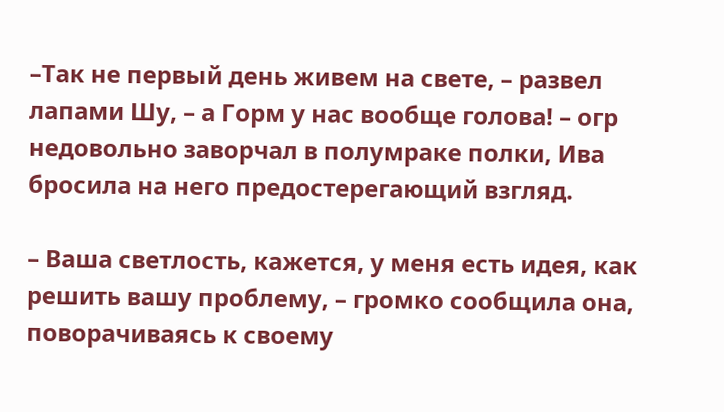–Так не первый день живем на свете, – развел лапами Шу, – а Горм у нас вообще голова! – огр недовольно заворчал в полумраке полки, Ива бросила на него предостерегающий взгляд.

– Ваша светлость, кажется, у меня есть идея, как решить вашу проблему, – громко сообщила она, поворачиваясь к своему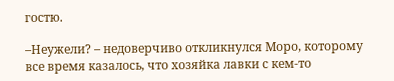гостю.

–Неужели? – недоверчиво откликнулся Моро, которому все время казалось, что хозяйка лавки с кем-то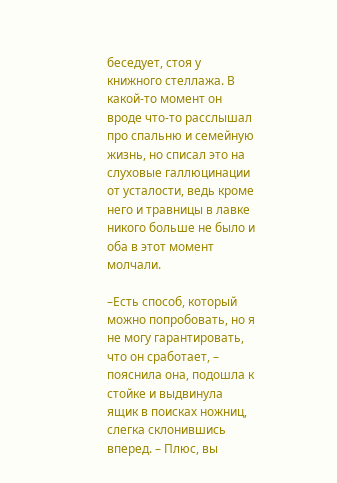беседует, стоя у книжного стеллажа. В какой-то момент он вроде что-то расслышал про спальню и семейную жизнь, но списал это на слуховые галлюцинации от усталости, ведь кроме него и травницы в лавке никого больше не было и оба в этот момент молчали.

–Есть способ, который можно попробовать, но я не могу гарантировать, что он сработает, – пояснила она, подошла к стойке и выдвинула ящик в поисках ножниц, слегка склонившись вперед. – Плюс, вы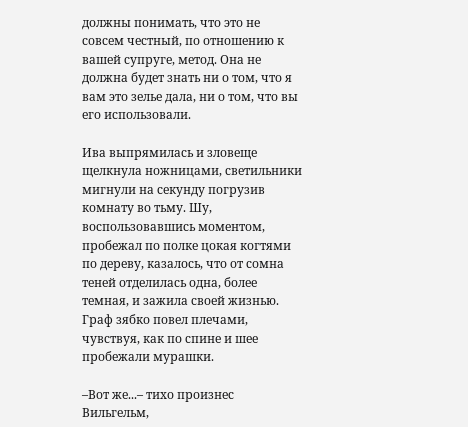должны понимать, что это не совсем честный, по отношению к вашей супруге, метод. Она не должна будет знать ни о том, что я вам это зелье дала, ни о том, что вы его использовали.

Ива выпрямилась и зловеще щелкнула ножницами, светильники мигнули на секунду погрузив комнату во тьму. Шу, воспользовавшись моментом, пробежал по полке цокая когтями по дереву, казалось, что от сомна теней отделилась одна, более темная, и зажила своей жизнью. Граф зябко повел плечами, чувствуя, как по спине и шее пробежали мурашки.

–Вот же...– тихо произнес Вильгельм,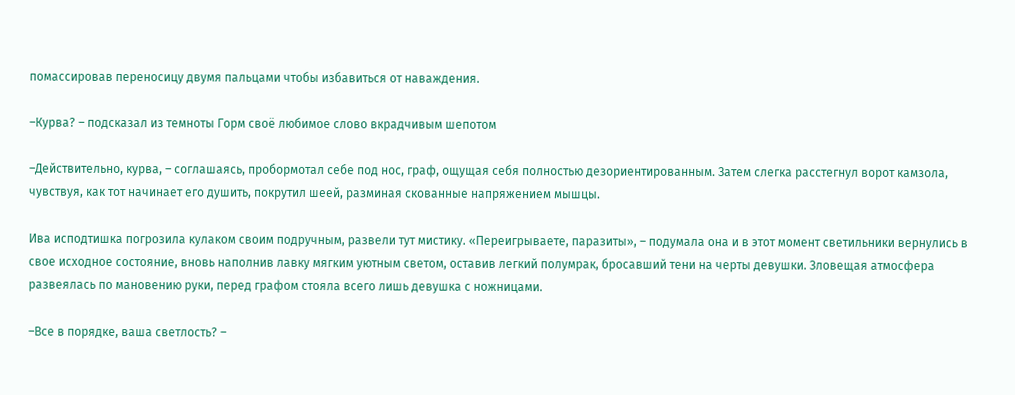помассировав переносицу двумя пальцами чтобы избавиться от наваждения.

–Курва? – подсказал из темноты Горм своё любимое слово вкрадчивым шепотом

–Действительно, курва, – соглашаясь, пробормотал себе под нос, граф, ощущая себя полностью дезориентированным. Затем слегка расстегнул ворот камзола, чувствуя, как тот начинает его душить, покрутил шеей, разминая скованные напряжением мышцы.

Ива исподтишка погрозила кулаком своим подручным, развели тут мистику. «Переигрываете, паразиты», – подумала она и в этот момент светильники вернулись в свое исходное состояние, вновь наполнив лавку мягким уютным светом, оставив легкий полумрак, бросавший тени на черты девушки. Зловещая атмосфера развеялась по мановению руки, перед графом стояла всего лишь девушка с ножницами.

–Все в порядке, ваша светлость? –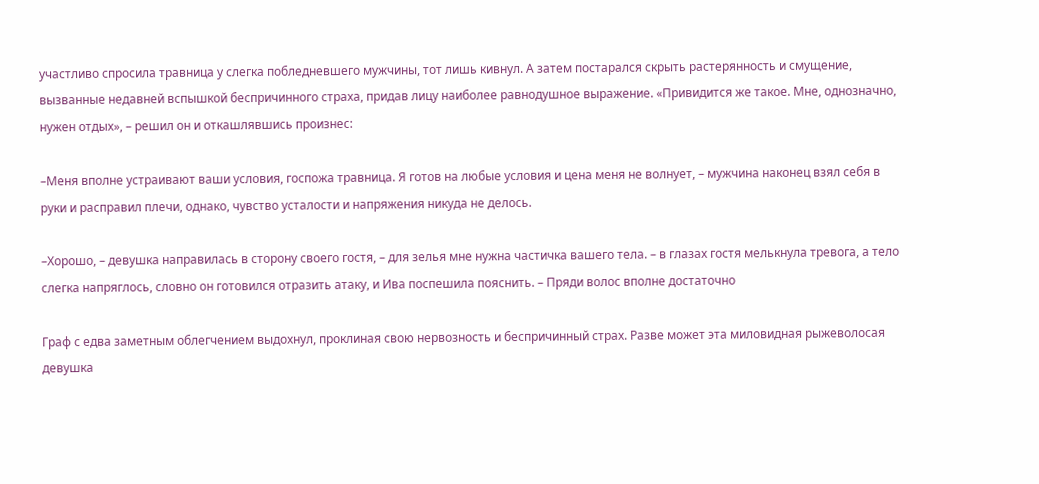участливо спросила травница у слегка побледневшего мужчины, тот лишь кивнул. А затем постарался скрыть растерянность и смущение, вызванные недавней вспышкой беспричинного страха, придав лицу наиболее равнодушное выражение. «Привидится же такое. Мне, однозначно, нужен отдых», – решил он и откашлявшись произнес:

–Меня вполне устраивают ваши условия, госпожа травница. Я готов на любые условия и цена меня не волнует, – мужчина наконец взял себя в руки и расправил плечи, однако, чувство усталости и напряжения никуда не делось.

–Хорошо, – девушка направилась в сторону своего гостя, – для зелья мне нужна частичка вашего тела. – в глазах гостя мелькнула тревога, а тело слегка напряглось, словно он готовился отразить атаку, и Ива поспешила пояснить. – Пряди волос вполне достаточно

Граф с едва заметным облегчением выдохнул, проклиная свою нервозность и беспричинный страх. Разве может эта миловидная рыжеволосая девушка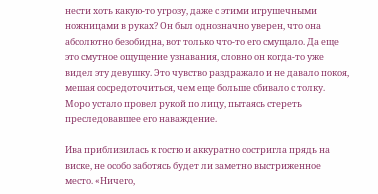нести хоть какую-то угрозу, даже с этими игрушечными ножницами в руках? Он был однозначно уверен, что она абсолютно безобидна, вот только что-то его смущало. Да еще это смутное ощущение узнавания, словно он когда-то уже видел эту девушку. Это чувство раздражало и не давало покоя, мешая сосредоточиться, чем еще больше сбивало с толку. Моро устало провел рукой по лицу, пытаясь стереть преследовавшее его наваждение.

Ива приблизилась к гостю и аккуратно состригла прядь на виске, не особо заботясь будет ли заметно выстриженное место. «Ничего,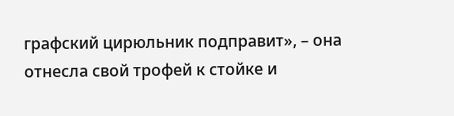графский цирюльник подправит», – она отнесла свой трофей к стойке и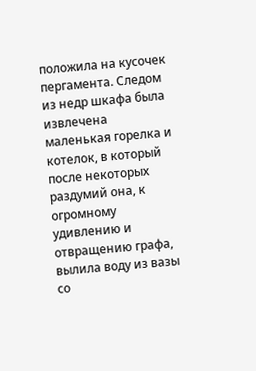положила на кусочек пергамента. Следом из недр шкафа была извлечена маленькая горелка и котелок, в который после некоторых раздумий она, к огромному удивлению и отвращению графа, вылила воду из вазы со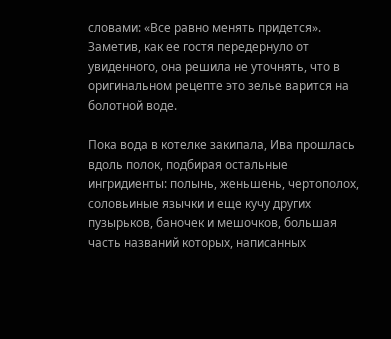словами: «Все равно менять придется». Заметив, как ее гостя передернуло от увиденного, она решила не уточнять, что в оригинальном рецепте это зелье варится на болотной воде.

Пока вода в котелке закипала, Ива прошлась вдоль полок, подбирая остальные ингридиенты: полынь, женьшень, чертополох, соловьиные язычки и еще кучу других пузырьков, баночек и мешочков, большая часть названий которых, написанных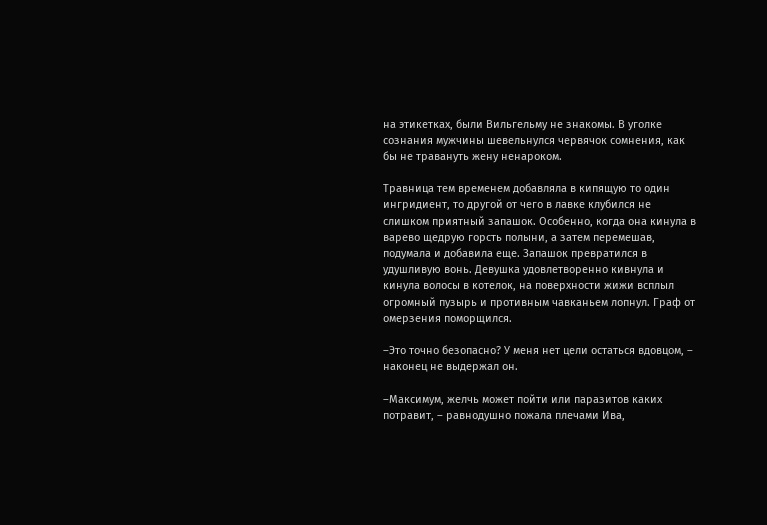на этикетках, были Вильгельму не знакомы. В уголке сознания мужчины шевельнулся червячок сомнения, как бы не травануть жену ненароком.

Травница тем временем добавляла в кипящую то один ингридиент, то другой от чего в лавке клубился не слишком приятный запашок. Особенно, когда она кинула в варево щедрую горсть полыни, а затем перемешав, подумала и добавила еще. Запашок превратился в удушливую вонь. Девушка удовлетворенно кивнула и кинула волосы в котелок, на поверхности жижи всплыл огромный пузырь и противным чавканьем лопнул. Граф от омерзения поморщился.

–Это точно безопасно? У меня нет цели остаться вдовцом, – наконец не выдержал он.

–Максимум, желчь может пойти или паразитов каких потравит, – равнодушно пожала плечами Ива,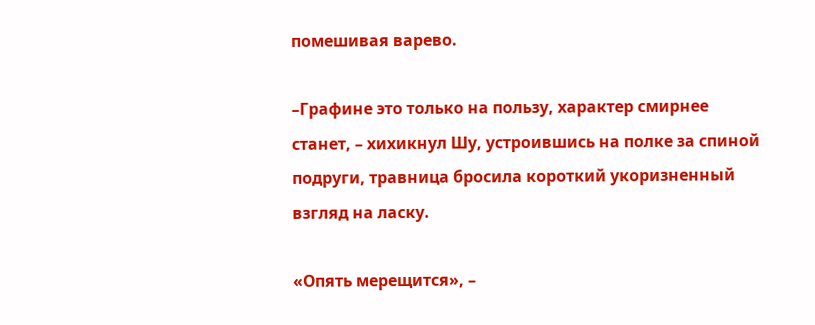помешивая варево.

–Графине это только на пользу, характер смирнее станет, – хихикнул Шу, устроившись на полке за спиной подруги, травница бросила короткий укоризненный взгляд на ласку.

«Опять мерещится», –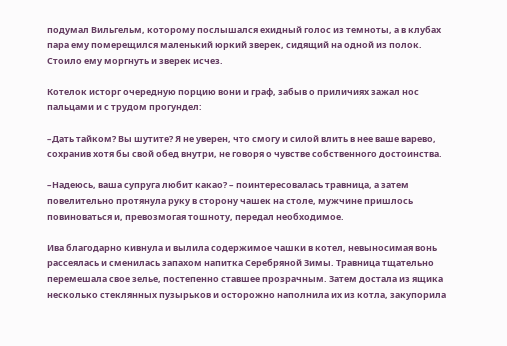подумал Вильгельм, которому послышался ехидный голос из темноты, а в клубах пара ему померещился маленький юркий зверек, сидящий на одной из полок. Стоило ему моргнуть и зверек исчез.

Котелок исторг очередную порцию вони и граф, забыв о приличиях зажал нос пальцами и с трудом прогундел:

–Дать тайком? Вы шутите? Я не уверен, что смогу и силой влить в нее ваше варево, сохранив хотя бы свой обед внутри, не говоря о чувстве собственного достоинства.

–Надеюсь, ваша супруга любит какао? – поинтересовалась травница, а затем повелительно протянула руку в сторону чашек на столе, мужчине пришлось повиноваться и, превозмогая тошноту, передал необходимое.

Ива благодарно кивнула и вылила содержимое чашки в котел, невыносимая вонь рассеялась и сменилась запахом напитка Серебряной Зимы. Травница тщательно перемешала свое зелье, постепенно ставшее прозрачным. Затем достала из ящика несколько стеклянных пузырьков и осторожно наполнила их из котла, закупорила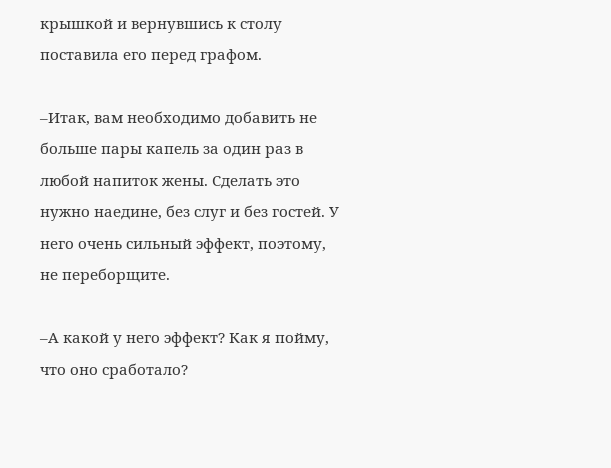крышкой и вернувшись к столу поставила его перед графом.

–Итак, вам необходимо добавить не больше пары капель за один раз в любой напиток жены. Сделать это нужно наедине, без слуг и без гостей. У него очень сильный эффект, поэтому, не переборщите.

–А какой у него эффект? Как я пойму, что оно сработало?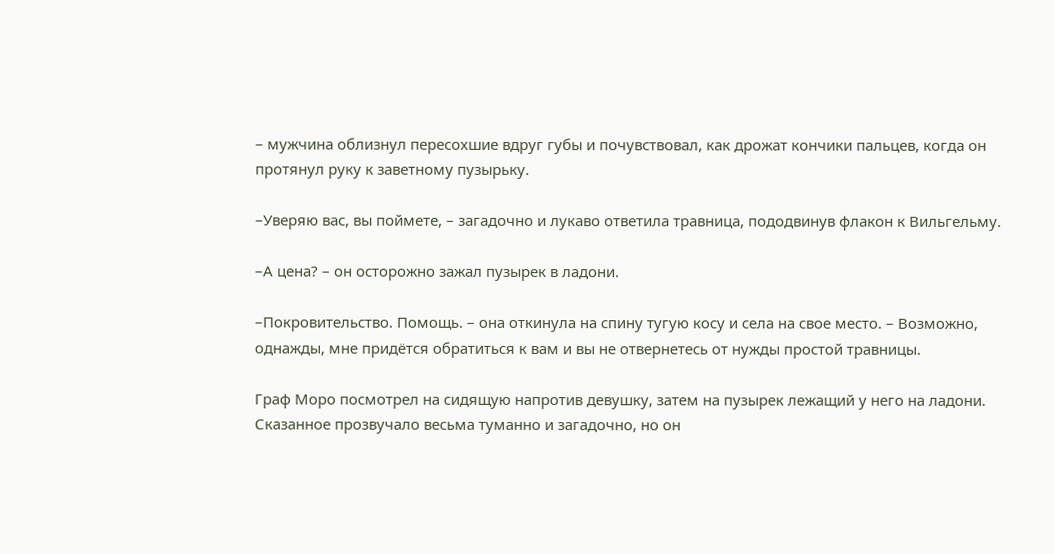– мужчина облизнул пересохшие вдруг губы и почувствовал, как дрожат кончики пальцев, когда он протянул руку к заветному пузырьку.

–Уверяю вас, вы поймете, – загадочно и лукаво ответила травница, пододвинув флакон к Вильгельму.

–А цена? – он осторожно зажал пузырек в ладони.

–Покровительство. Помощь. – она откинула на спину тугую косу и села на свое место. – Возможно, однажды, мне придётся обратиться к вам и вы не отвернетесь от нужды простой травницы.

Граф Моро посмотрел на сидящую напротив девушку, затем на пузырек лежащий у него на ладони. Сказанное прозвучало весьма туманно и загадочно, но он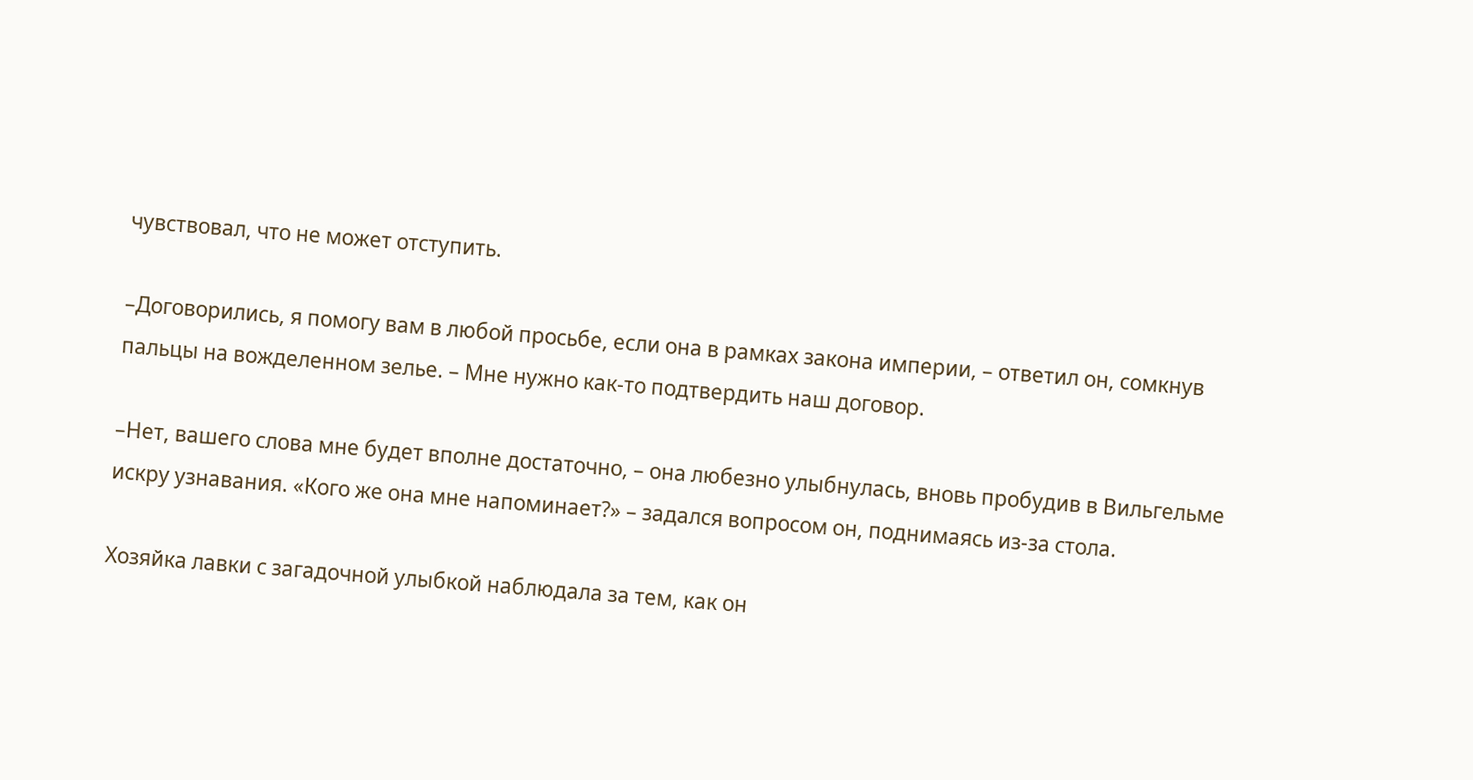чувствовал, что не может отступить.

–Договорились, я помогу вам в любой просьбе, если она в рамках закона империи, – ответил он, сомкнув пальцы на вожделенном зелье. – Мне нужно как-то подтвердить наш договор.

–Нет, вашего слова мне будет вполне достаточно, – она любезно улыбнулась, вновь пробудив в Вильгельме искру узнавания. «Кого же она мне напоминает?» – задался вопросом он, поднимаясь из-за стола.

Хозяйка лавки с загадочной улыбкой наблюдала за тем, как он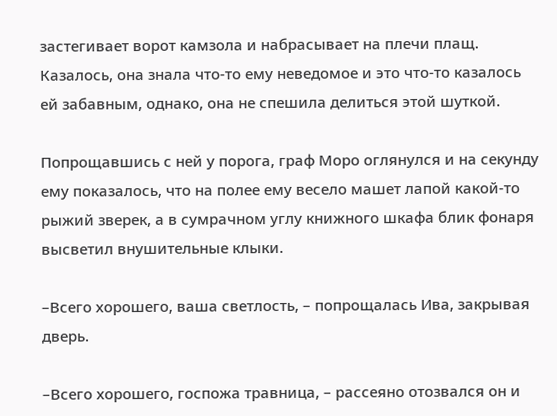застегивает ворот камзола и набрасывает на плечи плащ. Казалось, она знала что-то ему неведомое и это что-то казалось ей забавным, однако, она не спешила делиться этой шуткой.

Попрощавшись с ней у порога, граф Моро оглянулся и на секунду ему показалось, что на полее ему весело машет лапой какой-то рыжий зверек, а в сумрачном углу книжного шкафа блик фонаря высветил внушительные клыки.

–Всего хорошего, ваша светлость, – попрощалась Ива, закрывая дверь.

–Всего хорошего, госпожа травница, – рассеяно отозвался он и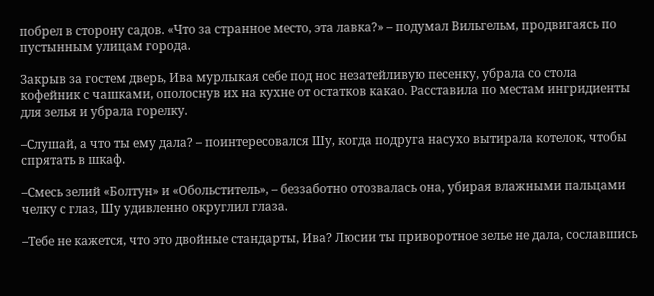побрел в сторону садов. «Что за странное место, эта лавка?» – подумал Вильгельм, продвигаясь по пустынным улицам города.

Закрыв за гостем дверь, Ива мурлыкая себе под нос незатейливую песенку, убрала со стола кофейник с чашками, ополоснув их на кухне от остатков какао. Расставила по местам ингридиенты для зелья и убрала горелку.

–Слушай, а что ты ему дала? – поинтересовался Шу, когда подруга насухо вытирала котелок, чтобы спрятать в шкаф.

–Смесь зелий «Болтун» и «Обольститель», – беззаботно отозвалась она, убирая влажными пальцами челку с глаз, Шу удивленно округлил глаза.

–Тебе не кажется, что это двойные стандарты, Ива? Люсии ты приворотное зелье не дала, сославшись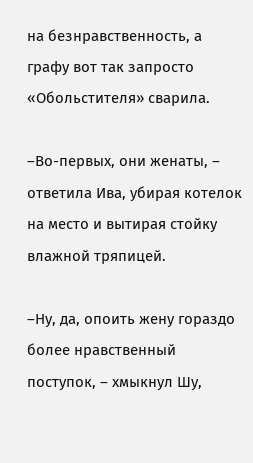на безнравственность, а графу вот так запросто «Обольстителя» сварила.

–Во-первых, они женаты, – ответила Ива, убирая котелок на место и вытирая стойку влажной тряпицей.

–Ну, да, опоить жену гораздо более нравственный поступок, – хмыкнул Шу,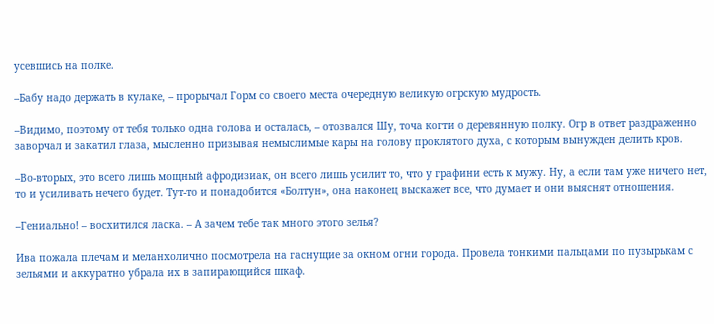усевшись на полке.

–Бабу надо держать в кулаке, – прорычал Горм со своего места очередную великую огрскую мудрость.

–Видимо, поэтому от тебя только одна голова и осталась, – отозвался Шу, точа когти о деревянную полку. Огр в ответ раздраженно заворчал и закатил глаза, мысленно призывая немыслимые кары на голову проклятого духа, с которым вынужден делить кров.

–Во-вторых, это всего лишь мощный афродизиак, он всего лишь усилит то, что у графини есть к мужу. Ну, а если там уже ничего нет, то и усиливать нечего будет. Тут-то и понадобится «Болтун», она наконец выскажет все, что думает и они выяснят отношения.

–Гениально! – восхитился ласка. – А зачем тебе так много этого зелья?

Ива пожала плечам и меланхолично посмотрела на гаснущие за окном огни города. Провела тонкими пальцами по пузырькам с зельями и аккуратно убрала их в запирающийся шкаф.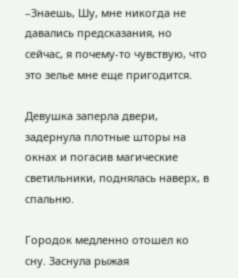–Знаешь, Шу, мне никогда не давались предсказания, но сейчас, я почему-то чувствую, что это зелье мне еще пригодится.

Девушка заперла двери, задернула плотные шторы на окнах и погасив магические светильники, поднялась наверх, в спальню.

Городок медленно отошел ко сну. Заснула рыжая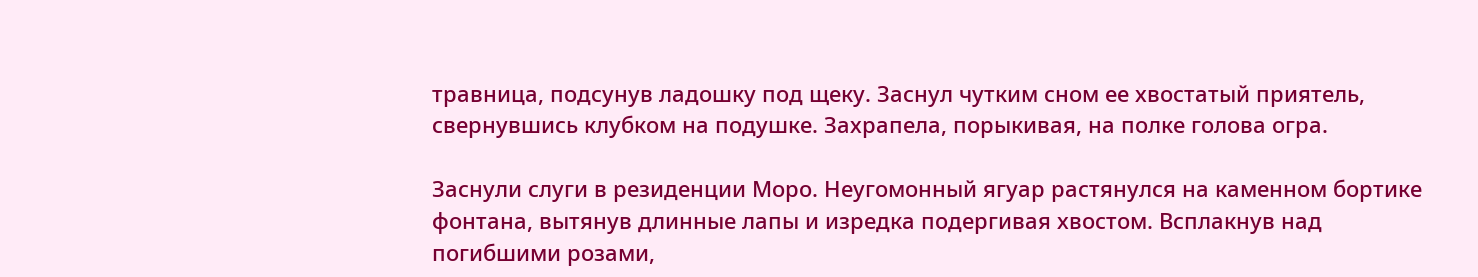травница, подсунув ладошку под щеку. Заснул чутким сном ее хвостатый приятель, свернувшись клубком на подушке. Захрапела, порыкивая, на полке голова огра.

Заснули слуги в резиденции Моро. Неугомонный ягуар растянулся на каменном бортике фонтана, вытянув длинные лапы и изредка подергивая хвостом. Всплакнув над погибшими розами,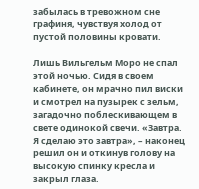забылась в тревожном сне графиня, чувствуя холод от пустой половины кровати.

Лишь Вильгельм Моро не спал этой ночью. Сидя в своем кабинете, он мрачно пил виски и смотрел на пузырек с зельм, загадочно поблескивающем в свете одинокой свечи. «Завтра. Я сделаю это завтра», – наконец решил он и откинув голову на высокую спинку кресла и закрыл глаза.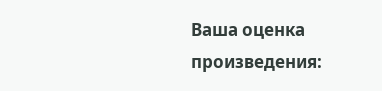Ваша оценка произведения: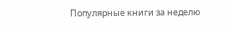Популярные книги за неделю